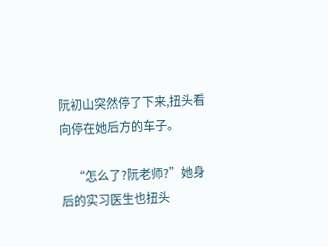阮初山突然停了下来,扭头看向停在她后方的车子。

    “怎么了?阮老师?”她身后的实习医生也扭头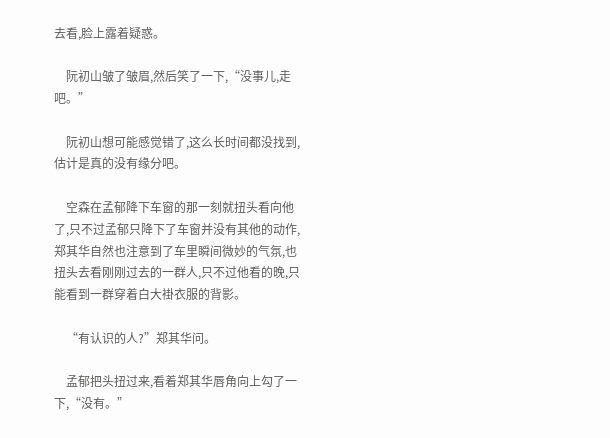去看,脸上露着疑惑。

    阮初山皱了皱眉,然后笑了一下,“没事儿,走吧。”

    阮初山想可能感觉错了,这么长时间都没找到,估计是真的没有缘分吧。

    空森在孟郁降下车窗的那一刻就扭头看向他了,只不过孟郁只降下了车窗并没有其他的动作,郑其华自然也注意到了车里瞬间微妙的气氛,也扭头去看刚刚过去的一群人,只不过他看的晚,只能看到一群穿着白大褂衣服的背影。

    “有认识的人?”郑其华问。

    孟郁把头扭过来,看着郑其华唇角向上勾了一下,“没有。”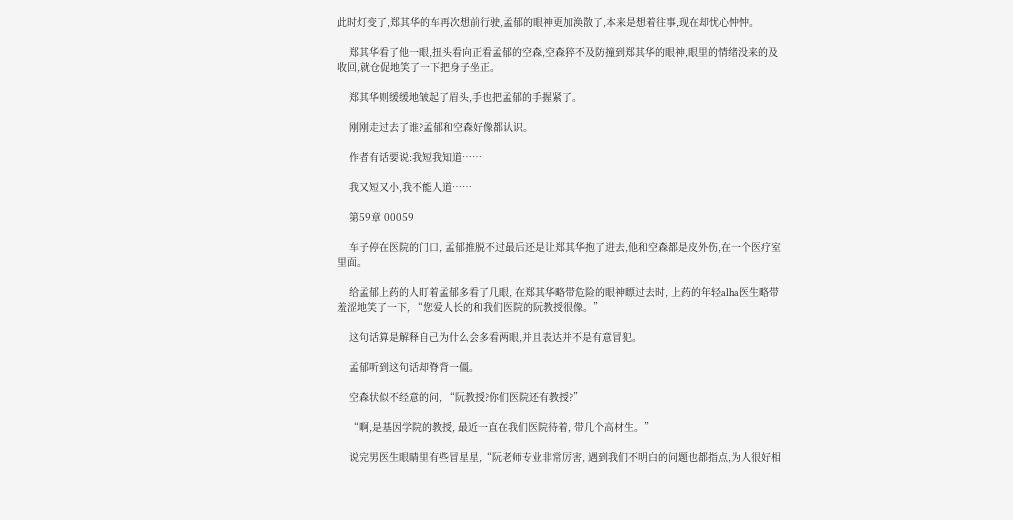此时灯变了,郑其华的车再次想前行驶,孟郁的眼神更加涣散了,本来是想着往事,现在却忧心忡忡。

    郑其华看了他一眼,扭头看向正看孟郁的空森,空森猝不及防撞到郑其华的眼神,眼里的情绪没来的及收回,就仓促地笑了一下把身子坐正。

    郑其华则缓缓地皱起了眉头,手也把孟郁的手握紧了。

    刚刚走过去了谁?孟郁和空森好像都认识。

    作者有话要说:我短我知道……

    我又短又小,我不能人道……

    第59章 00059

    车子停在医院的门口, 孟郁推脱不过最后还是让郑其华抱了进去,他和空森都是皮外伤,在一个医疗室里面。

    给孟郁上药的人盯着孟郁多看了几眼, 在郑其华略带危险的眼神瞟过去时, 上药的年轻alha医生略带羞涩地笑了一下, “您爱人长的和我们医院的阮教授很像。”

    这句话算是解释自己为什么会多看两眼,并且表达并不是有意冒犯。

    孟郁听到这句话却脊背一僵。

    空森状似不经意的问, “阮教授?你们医院还有教授?”

    “啊,是基因学院的教授, 最近一直在我们医院待着, 带几个高材生。”

    说完男医生眼睛里有些冒星星,“阮老师专业非常厉害, 遇到我们不明白的问题也都指点,为人很好相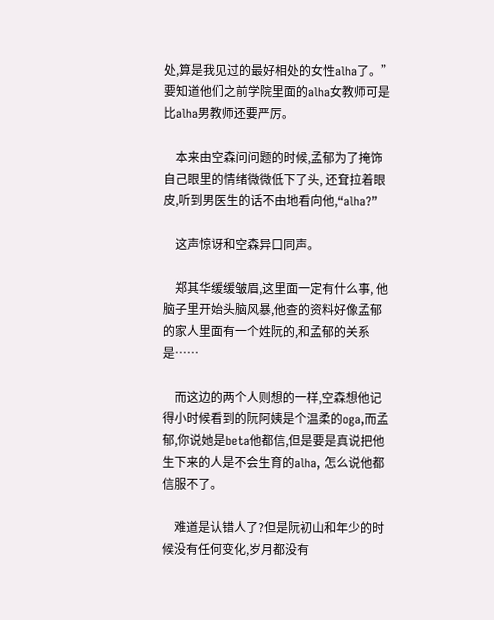处,算是我见过的最好相处的女性alha了。”要知道他们之前学院里面的alha女教师可是比alha男教师还要严厉。

    本来由空森问问题的时候,孟郁为了掩饰自己眼里的情绪微微低下了头, 还耷拉着眼皮,听到男医生的话不由地看向他,“alha?”

    这声惊讶和空森异口同声。

    郑其华缓缓皱眉,这里面一定有什么事, 他脑子里开始头脑风暴,他查的资料好像孟郁的家人里面有一个姓阮的,和孟郁的关系是……

    而这边的两个人则想的一样,空森想他记得小时候看到的阮阿姨是个温柔的oga,而孟郁,你说她是beta他都信,但是要是真说把他生下来的人是不会生育的alha, 怎么说他都信服不了。

    难道是认错人了?但是阮初山和年少的时候没有任何变化,岁月都没有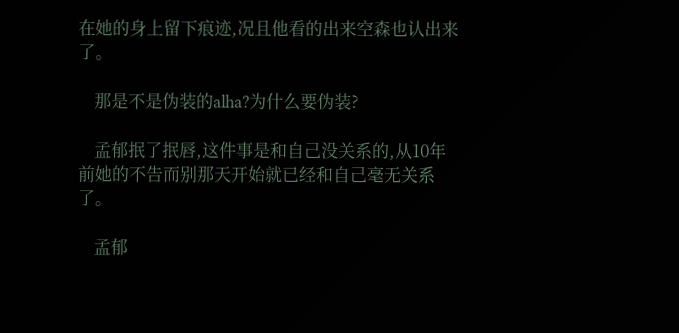在她的身上留下痕迹,况且他看的出来空森也认出来了。

    那是不是伪装的alha?为什么要伪装?

    孟郁抿了抿唇,这件事是和自己没关系的,从10年前她的不告而别那天开始就已经和自己毫无关系了。

    孟郁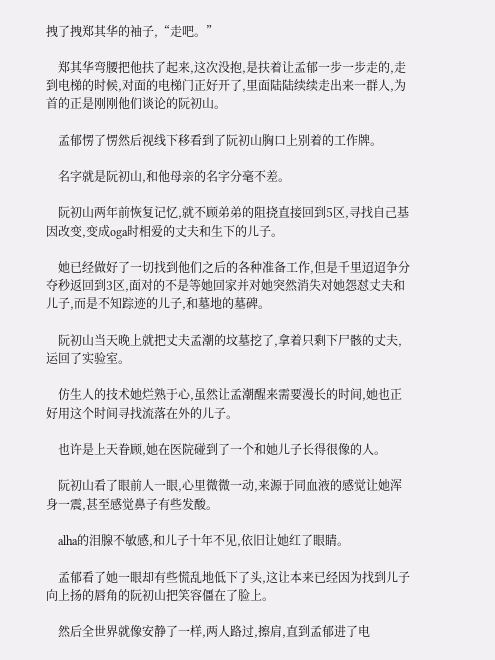拽了拽郑其华的袖子,“走吧。”

    郑其华弯腰把他扶了起来,这次没抱,是扶着让孟郁一步一步走的,走到电梯的时候,对面的电梯门正好开了,里面陆陆续续走出来一群人,为首的正是刚刚他们谈论的阮初山。

    孟郁愣了愣然后视线下移看到了阮初山胸口上别着的工作牌。

    名字就是阮初山,和他母亲的名字分毫不差。

    阮初山两年前恢复记忆,就不顾弟弟的阻挠直接回到5区,寻找自己基因改变,变成oga时相爱的丈夫和生下的儿子。

    她已经做好了一切找到他们之后的各种准备工作,但是千里迢迢争分夺秒返回到3区,面对的不是等她回家并对她突然消失对她怨怼丈夫和儿子,而是不知踪迹的儿子,和墓地的墓碑。

    阮初山当天晚上就把丈夫孟潮的坟墓挖了,拿着只剩下尸骸的丈夫,运回了实验室。

    仿生人的技术她烂熟于心,虽然让孟潮醒来需要漫长的时间,她也正好用这个时间寻找流落在外的儿子。

    也许是上天眷顾,她在医院碰到了一个和她儿子长得很像的人。

    阮初山看了眼前人一眼,心里微微一动,来源于同血液的感觉让她浑身一震,甚至感觉鼻子有些发酸。

    alha的泪腺不敏感,和儿子十年不见,依旧让她红了眼睛。

    孟郁看了她一眼却有些慌乱地低下了头,这让本来已经因为找到儿子向上扬的唇角的阮初山把笑容僵在了脸上。

    然后全世界就像安静了一样,两人路过,擦肩,直到孟郁进了电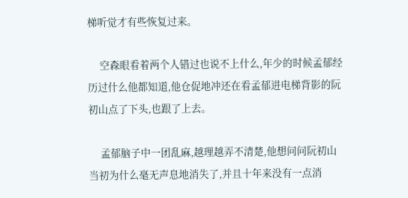梯听觉才有些恢复过来。

    空森眼看着两个人错过也说不上什么,年少的时候孟郁经历过什么他都知道,他仓促地冲还在看孟郁进电梯背影的阮初山点了下头,也跟了上去。

    孟郁脑子中一团乱麻,越理越弄不清楚,他想问问阮初山当初为什么毫无声息地消失了,并且十年来没有一点消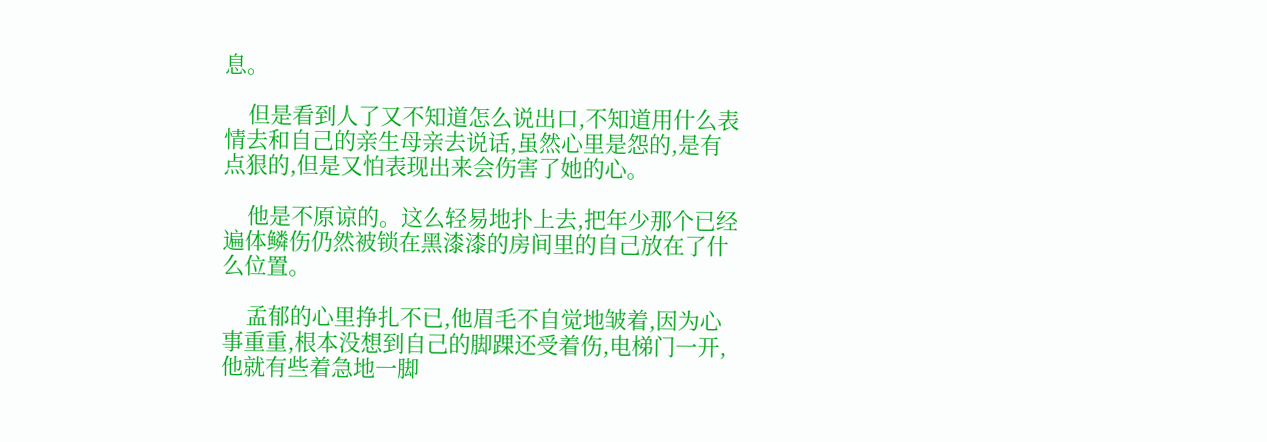息。

    但是看到人了又不知道怎么说出口,不知道用什么表情去和自己的亲生母亲去说话,虽然心里是怨的,是有点狠的,但是又怕表现出来会伤害了她的心。

    他是不原谅的。这么轻易地扑上去,把年少那个已经遍体鳞伤仍然被锁在黑漆漆的房间里的自己放在了什么位置。

    孟郁的心里挣扎不已,他眉毛不自觉地皱着,因为心事重重,根本没想到自己的脚踝还受着伤,电梯门一开,他就有些着急地一脚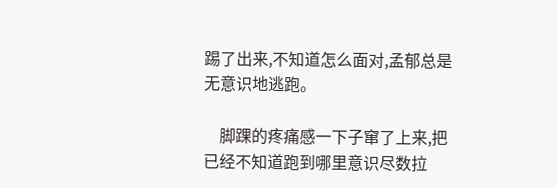踢了出来,不知道怎么面对,孟郁总是无意识地逃跑。

    脚踝的疼痛感一下子窜了上来,把已经不知道跑到哪里意识尽数拉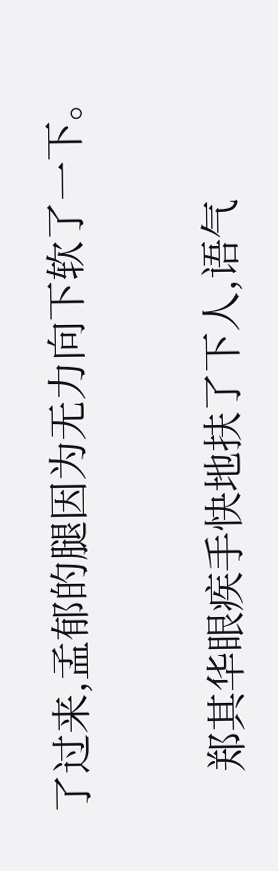了过来,孟郁的腿因为无力向下软了一下。

    郑其华眼疾手快地扶了下人,语气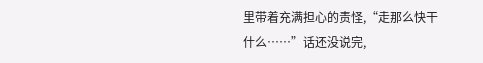里带着充满担心的责怪,“走那么快干什么……”话还没说完,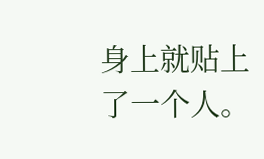身上就贴上了一个人。